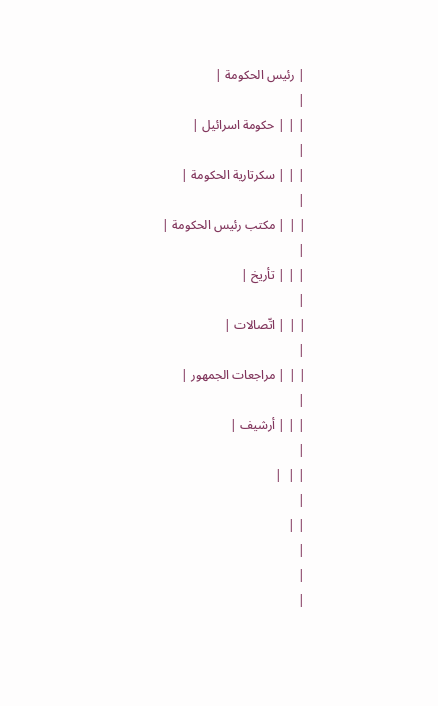| رئيس الحكومة |
|
| | | حكومة اسرائيل |
|
| | | سكرتارية الحكومة |
|
| | | مكتب رئيس الحكومة |
|
| | | تأريخ |
|
| | | اتّصالات |
|
| | | مراجعات الجمهور |
|
| | | أرشيف |
|
| |  |
|
| |
|
|
|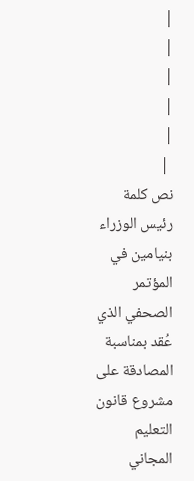|
|
|
|
|
 |
نص كلمة رئيس الوزراء بنيامين في المؤتمر الصحفي الذي عُقد بمناسبة المصادقة على مشروع قانون التعليم المجاني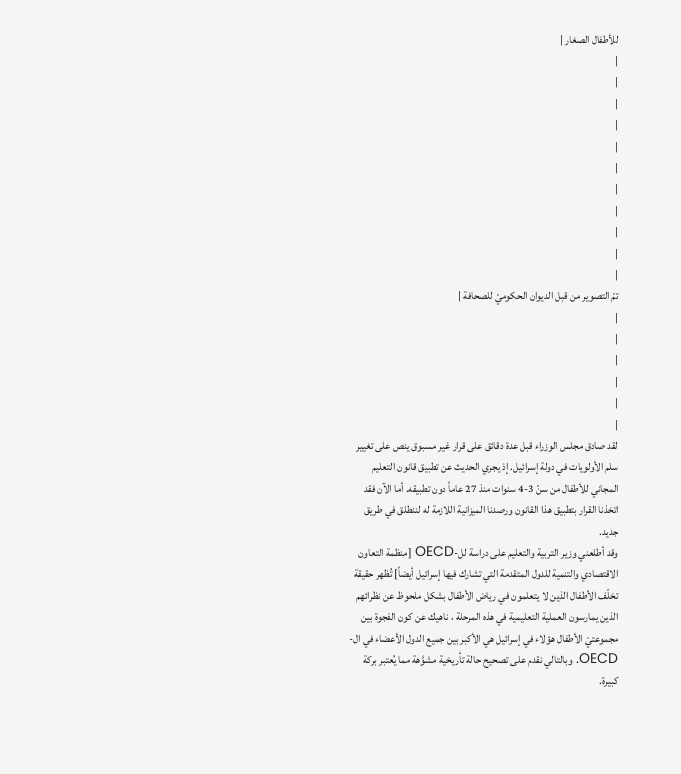للأطفال الصغار |
|
|
|
|
|
|
|
|
|
|
|
تمّ التصوير من قبل الديوان الحكوميّ للصحافة |
|
|
|
|
|
|
لقد صادق مجلس الوزراء قبل عدة دقائق على قرار غير مسبوق ينص على تغيير سلم الأولويات في دولة إسرائيل. إذ يجري الحديث عن تطبيق قانون التعليم المجاني للأطفال من سنّ 3-4 سنوات منذ 27 عاماً دون تطبيقه. أما الآن فقد اتخذنا القرار بتطبيق هذا القانون ورصدنا الميزانية اللازمة له لننطلق في طريق جديد.
وقد أطلعني وزير التربية والتعليم على دراسة لل-OECD [منظمة التعاون الاقتصادي والتنمية للدول المتقدمة التي تشارك فيها إسرائيل أيضاً] تُظهر حقيقة تخلّف الأطفال الذين لا يتعلمون في رياض الأطفال بشكل ملحوظ عن نظرائهم الذين يمارسون العملية التعليمية في هذه المرحلة ، ناهيك عن كون الفجوة بين مجموعتيْ الأطفال هؤلاء في إسرائيل هي الأكبر بين جميع الدول الأعضاء في ال-OECD. وبالتالي نقدم على تصحيح حالة تأريخية مشوَّهة مما يُعتبر بركة كبيرة.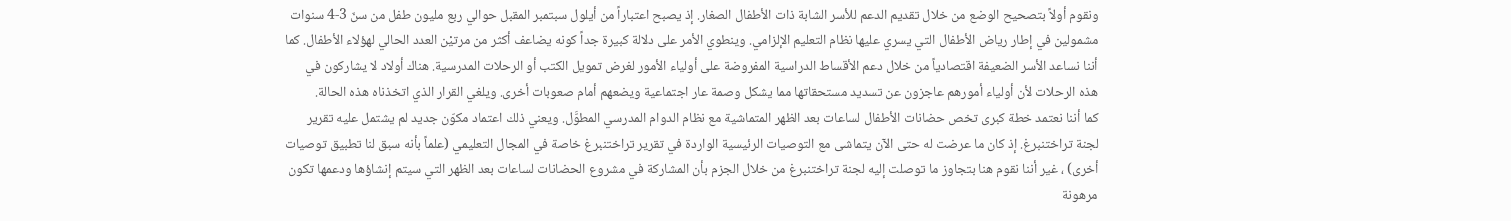ونقوم أولاً بتصحيح الوضع من خلال تقديم الدعم للأسر الشابة ذات الأطفال الصغار. إذ يصبح اعتباراً من أيلول سبتمبر المقبل حوالي ربع مليون طفل من سنّ 3-4 سنوات مشمولين في إطار رياض الأطفال التي يسري عليها نظام التعليم الإلزامي. وينطوي الأمر على دلالة كبيرة جداً كونه يضاعف أكثر من مرتيْن العدد الحالي لهؤلاء الأطفال. كما أننا نساعد الأسر الضعيفة اقتصادياً من خلال دعم الأقساط الدراسية المفروضة على أولياء الأمور لغرض تمويل الكتب أو الرحلات المدرسية. هناك أولاد لا يشاركون في هذه الرحلات لأن أولياء أمورهم عاجزون عن تسديد مستحقاتها مما يشكل وصمة عار اجتماعية ويضعهم أمام صعوبات أخرى. ويلغي القرار الذي اتخذناه هذه الحالة.
كما أننا نعتمد خطة كبرى تخص حضانات الأطفال لساعات بعد الظهر المتماشية مع نظام الدوام المدرسي المطوَّل. ويعني ذلك اعتماد مكوّن جديد لم يشتمل عليه تقرير لجنة تراختنبرغ. إذ كان ما عرضت له حتى الآن يتماشى مع التوصيات الرئيسية الواردة في تقرير تراختنبرغ خاصة في المجال التعليمي (علماً بأنه سبق لنا تطبيق توصيات أخرى) ، غير أننا نقوم هنا بتجاوز ما توصلت إليه لجنة تراختنبرغ من خلال الجزم بأن المشاركة في مشروع الحضانات لساعات بعد الظهر التي سيتم إنشاؤها ودعمها تكون مرهونة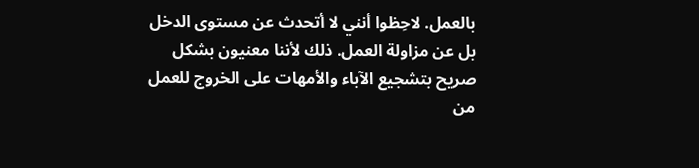بالعمل. لاحِظوا أنني لا أتحدث عن مستوى الدخل بل عن مزاولة العمل. ذلك لأننا معنيون بشكل صريح بتشجيع الآباء والأمهات على الخروج للعمل من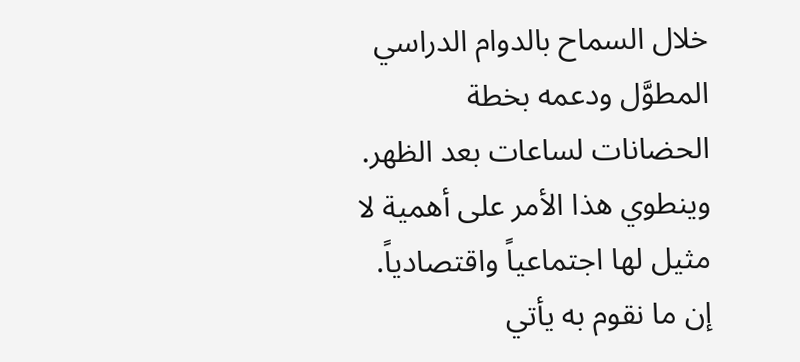خلال السماح بالدوام الدراسي المطوَّل ودعمه بخطة الحضانات لساعات بعد الظهر. وينطوي هذا الأمر على أهمية لا مثيل لها اجتماعياً واقتصادياً.
إن ما نقوم به يأتي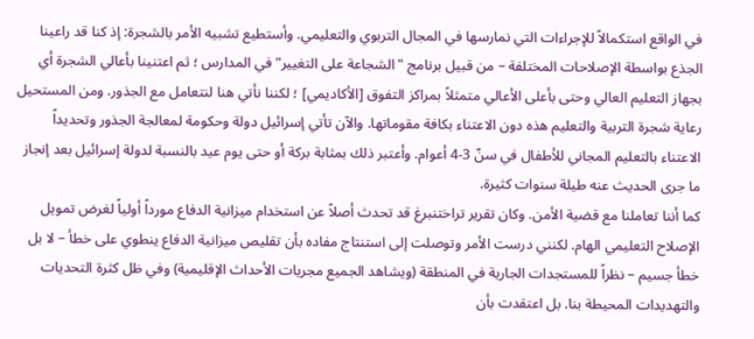في الواقع استكمالاً للإجراءات التي نمارسها في المجال التربوي والتعليمي. وأستطيع تشبيه الأمر بالشجرة: إذ كنا قد راعينا الجذع بواسطة الإصلاحات المختلفة – من قبيل برنامج "الشجاعة على التغيير" في المدارس ؛ ثم اعتنينا بأعالي الشجرة أي بجهاز التعليم العالي وحتى بأعلى الأعالي متمثلاً بمراكز التفوق [الأكاديمي] ؛ لكننا نأتي هنا لنتعامل مع الجذور. ومن المستحيل رعاية شجرة التربية والتعليم هذه دون الاعتناء بكافة مقوماتها. والآن تأتي إسرائيل دولة وحكومة لمعالجة الجذور وتحديداً الاعتناء بالتعليم المجاني للأطفال في سنّ 3-4 أعوام. وأعتبر ذلك بمثابة بركة أو حتى يوم عيد بالنسبة لدولة إسرائيل بعد إنجاز ما جرى الحديث عنه طيلة سنوات كثيرة.
كما أننا تعاملنا مع قضية الأمن. وكان تقرير تراختنبرغ قد تحدث أصلاً عن استخدام ميزانية الدفاع مورداً أولياً لغرض تمويل الإصلاح التعليمي الهام. لكنني درست الأمر وتوصلت إلى استنتاج مفاده بأن تقليص ميزانية الدفاع ينطوي على خطأ – لا بل خطأ جسيم – نظراً للمستجدات الجارية في المنطقة (ويشاهد الجميع مجريات الأحداث الإقليمية) وفي ظل كثرة التحديات والتهديدات المحيطة بنا. بل اعتقدت بأن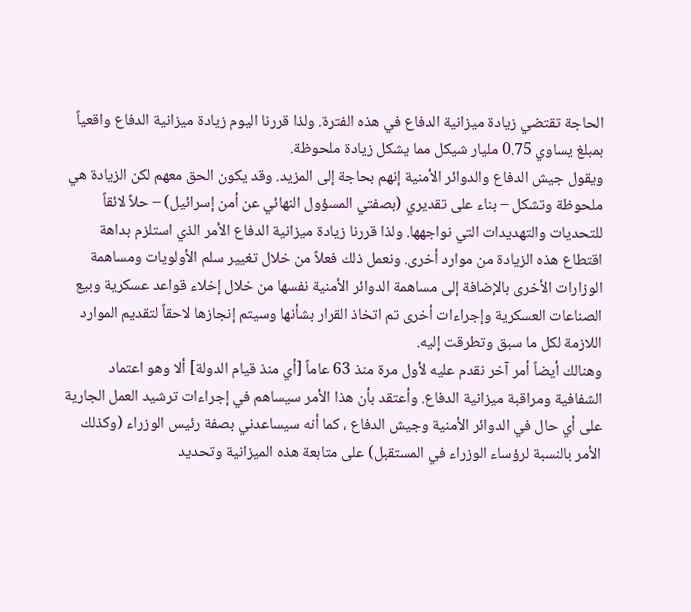الحاجة تقتضي زيادة ميزانية الدفاع في هذه الفترة. ولذا قررنا اليوم زيادة ميزانية الدفاع واقعياً بمبلغ يساوي 0.75 مليار شيكل مما يشكل زيادة ملحوظة.
ويقول جيش الدفاع والدوائر الأمنية إنهم بحاجة إلى المزيد. وقد يكون الحق معهم لكن الزيادة هي ملحوظة وتشكل – بناء على تقديري (بصفتي المسؤول النهائي عن أمن إسرائيل) – حلاً لائقاً للتحديات والتهديدات التي نواجهها. ولذا قررنا زيادة ميزانية الدفاع الأمر الذي استلزم بداهة اقتطاع هذه الزيادة من موارد أخرى. ونعمل ذلك فعلاً من خلال تغيير سلم الأولويات ومساهمة الوزارات الأخرى بالإضافة إلى مساهمة الدوائر الأمنية نفسها من خلال إخلاء قواعد عسكرية وبيع الصناعات العسكرية وإجراءات أخرى تم اتخاذ القرار بشأنها وسيتم إنجازها لاحقاً لتقديم الموارد اللازمة لكل ما سبق وتطرقت إليه.
وهنالك أيضاً أمر آخر نقدم عليه لأول مرة منذ 63 عاماً [أي منذ قيام الدولة] ألا وهو اعتماد الشفافية ومراقبة ميزانية الدفاع. وأعتقد بأن هذا الأمر سيساهم في إجراءات ترشيد العمل الجارية على أي حال في الدوائر الأمنية وجيش الدفاع ، كما أنه سيساعدني بصفة رئيس الوزراء (وكذلك الأمر بالنسبة لرؤساء الوزراء في المستقبل) على متابعة هذه الميزانية وتحديد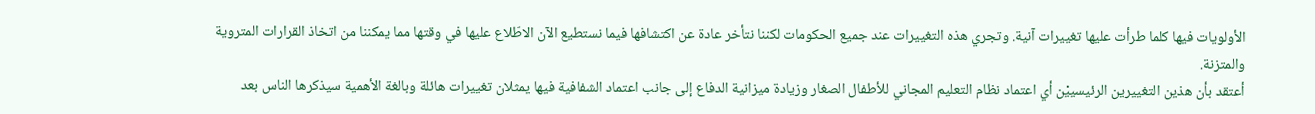الأولويات فيها كلما طرأت عليها تغييرات آنية. وتجري هذه التغييرات عند جميع الحكومات لكننا نتأخر عادة عن اكتشافها فيما نستطيع الآن الاطّلاع عليها في وقتها مما يمكننا من اتخاذ القرارات المتروية والمتزنة.
أعتقد بأن هذين التغييرين الرئيسييْن أي اعتماد نظام التعليم المجاني للأطفال الصغار وزيادة ميزانية الدفاع إلى جانب اعتماد الشفافية فيها يمثلان تغييرات هائلة وبالغة الأهمية سيذكرها الناس بعد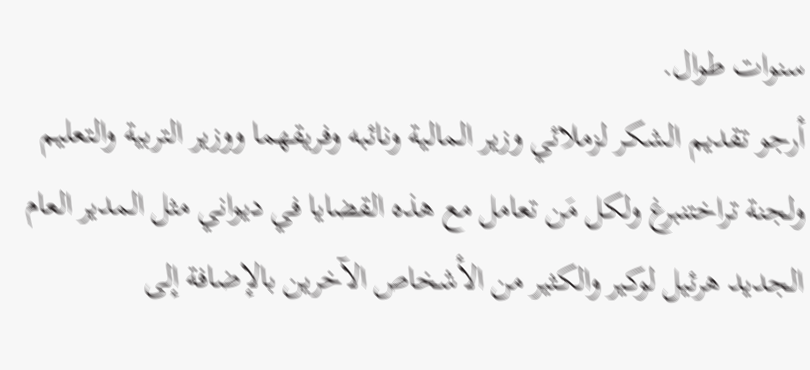سنوات طوال.
أرجو تقديم الشكر لزملائي وزير المالية ونائبه وفريقهما ووزير التربية والتعليم ولجنة تراختنبرغ ولكل مَن تعامل مع هذه القضايا في ديواني مثل المدير العام الجديد هرئيل لوكير والكثير من الأشخاص الآخرين بالإضافة إلى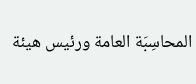المحاسِبَة العامة ورئيس هيئة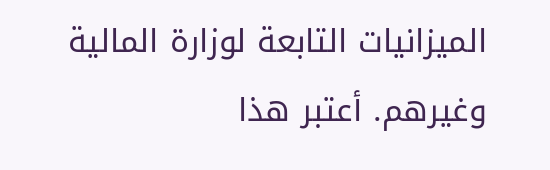الميزانيات التابعة لوزارة المالية وغيرهم. أعتبر هذا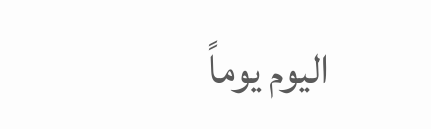اليوم يوماً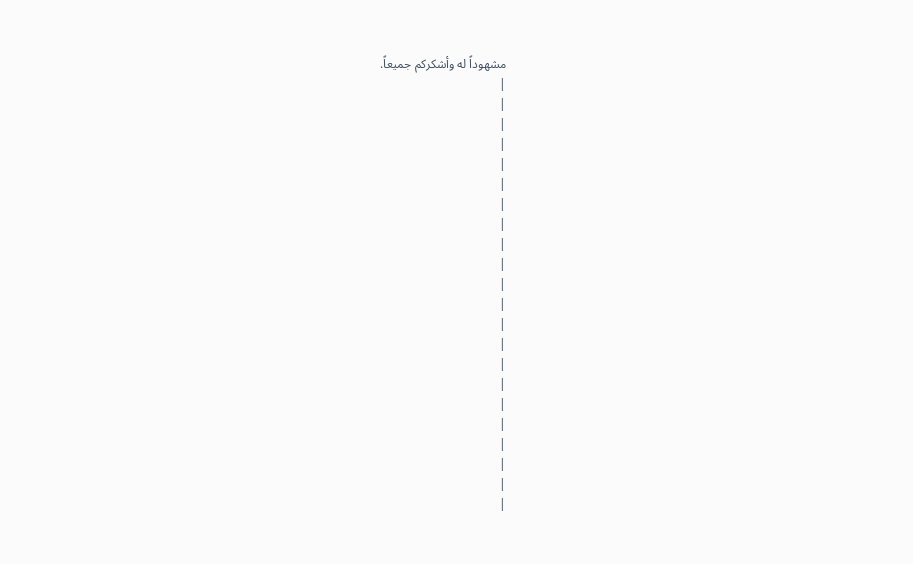مشهوداً له وأشكركم جميعاً.
|
|
|
|
|
|
|
|
|
|
|
|
|
|
|
|
|
|
|
|
|
|